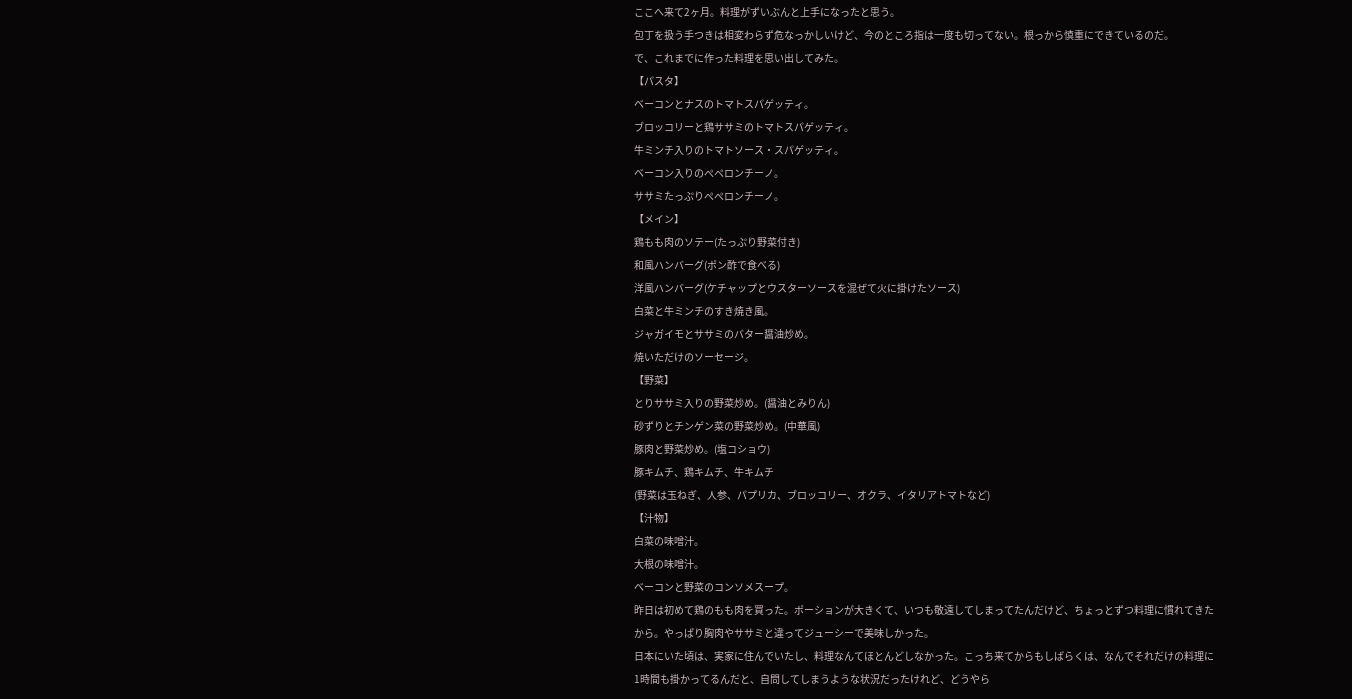ここへ来て2ヶ月。料理がずいぶんと上手になったと思う。
包丁を扱う手つきは相変わらず危なっかしいけど、今のところ指は一度も切ってない。根っから慎重にできているのだ。
で、これまでに作った料理を思い出してみた。
【パスタ】
ベーコンとナスのトマトスパゲッティ。
ブロッコリーと鶏ササミのトマトスパゲッティ。
牛ミンチ入りのトマトソース・スパゲッティ。
ベーコン入りのぺペロンチーノ。
ササミたっぷりぺぺロンチーノ。
【メイン】
鶏もも肉のソテー(たっぷり野菜付き)
和風ハンバーグ(ポン酢で食べる)
洋風ハンバーグ(ケチャップとウスターソースを混ぜて火に掛けたソース)
白菜と牛ミンチのすき焼き風。
ジャガイモとササミのバター醤油炒め。
焼いただけのソーセージ。
【野菜】
とりササミ入りの野菜炒め。(醤油とみりん)
砂ずりとチンゲン菜の野菜炒め。(中華風)
豚肉と野菜炒め。(塩コショウ)
豚キムチ、鶏キムチ、牛キムチ
(野菜は玉ねぎ、人参、パプリカ、ブロッコリー、オクラ、イタリアトマトなど)
【汁物】
白菜の味噌汁。
大根の味噌汁。
ベーコンと野菜のコンソメスープ。
昨日は初めて鶏のもも肉を買った。ポーションが大きくて、いつも敬遠してしまってたんだけど、ちょっとずつ料理に慣れてきたから。やっぱり胸肉やササミと違ってジューシーで美味しかった。
日本にいた頃は、実家に住んでいたし、料理なんてほとんどしなかった。こっち来てからもしばらくは、なんでそれだけの料理に1時間も掛かってるんだと、自問してしまうような状況だったけれど、どうやら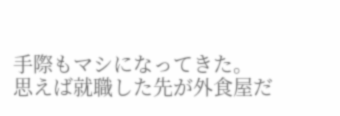手際もマシになってきた。
思えば就職した先が外食屋だ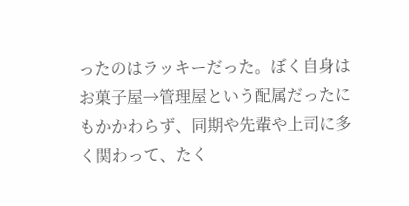ったのはラッキーだった。ぼく自身はお菓子屋→管理屋という配属だったにもかかわらず、同期や先輩や上司に多く関わって、たく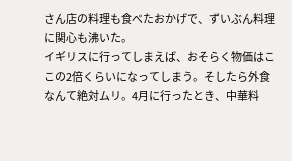さん店の料理も食べたおかげで、ずいぶん料理に関心も沸いた。
イギリスに行ってしまえば、おそらく物価はここの2倍くらいになってしまう。そしたら外食なんて絶対ムリ。4月に行ったとき、中華料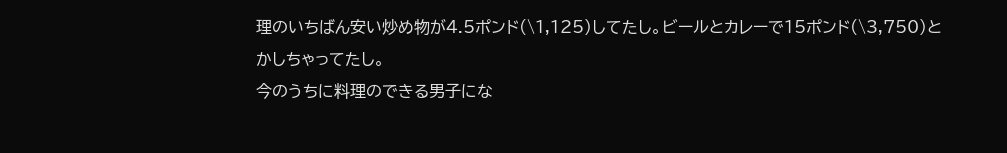理のいちばん安い炒め物が4.5ポンド(\1,125)してたし。ビールとカレーで15ポンド(\3,750)とかしちゃってたし。
今のうちに料理のできる男子にな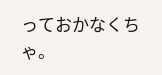っておかなくちゃ。